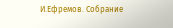И.Ефремов. Собрание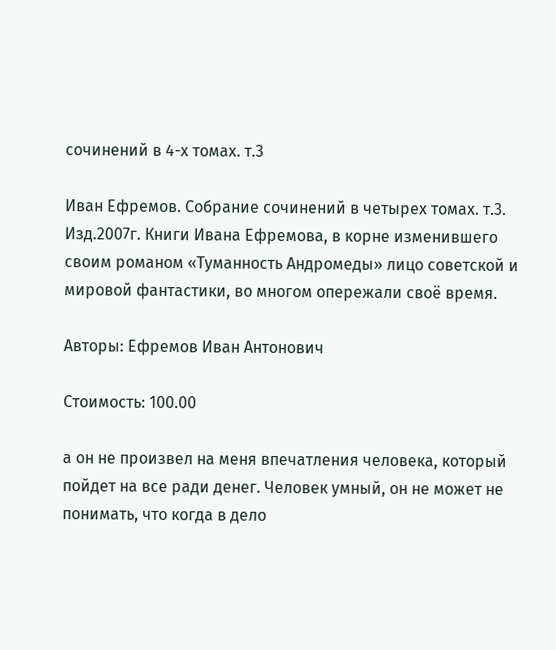сочинений в 4-х томах. т.3

Иван Ефремов. Собрание сочинений в четырех томах. т.3. Изд.2007г. Книги Ивана Ефремова, в корне изменившего своим романом «Туманность Андромеды» лицо советской и мировой фантастики, во многом опережали своё время.

Авторы: Ефремов Иван Антонович

Стоимость: 100.00

а он не произвел на меня впечатления человека, который пойдет на все ради денег. Человек умный, он не может не понимать, что когда в дело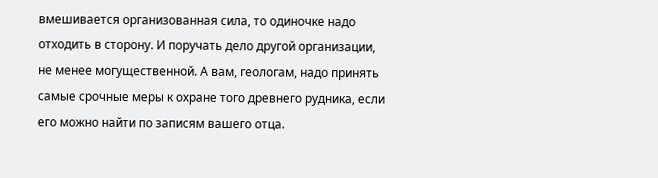вмешивается организованная сила, то одиночке надо отходить в сторону. И поручать дело другой организации, не менее могущественной. А вам, геологам, надо принять самые срочные меры к охране того древнего рудника, если его можно найти по записям вашего отца.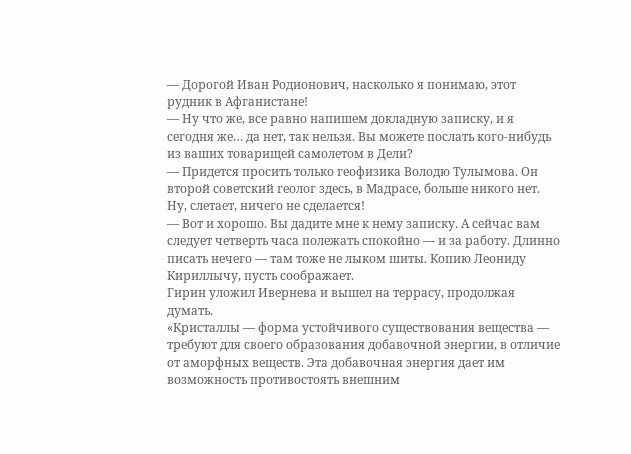— Дорогой Иван Родионович, насколько я понимаю, этот рудник в Афганистане!
— Ну что же, все равно напишем докладную записку, и я сегодня же… да нет, так нельзя. Вы можете послать кого-нибудь из ваших товарищей самолетом в Дели?
— Придется просить только геофизика Володю Тулымова. Он второй советский геолог здесь, в Мадрасе, больше никого нет. Ну, слетает, ничего не сделается!
— Вот и хорошо. Вы дадите мне к нему записку. А сейчас вам следует четверть часа полежать спокойно — и за работу. Длинно писать нечего — там тоже не лыком шиты. Копию Леониду Кириллычу, пусть соображает.
Гирин уложил Ивернева и вышел на террасу, продолжая думать.
«Кристаллы — форма устойчивого существования вещества — требуют для своего образования добавочной энергии, в отличие от аморфных веществ. Эта добавочная энергия дает им возможность противостоять внешним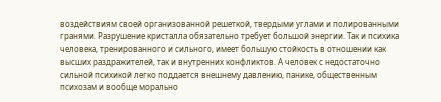воздействиям своей организованной решеткой, твердыми углами и полированными гранями. Разрушение кристалла обязательно требует большой энергии. Так и психика человека, тренированного и сильного, имеет большую стойкость в отношении как высших раздражителей, так и внутренних конфликтов. А человек с недостаточно сильной психикой легко поддается внешнему давлению, панике, общественным психозам и вообще морально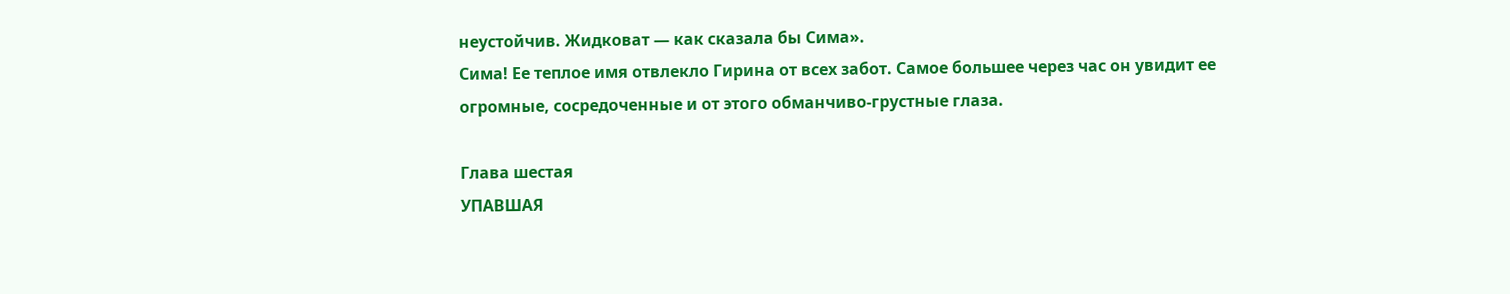неустойчив. Жидковат — как сказала бы Сима».
Сима! Ее теплое имя отвлекло Гирина от всех забот. Самое большее через час он увидит ее огромные, сосредоченные и от этого обманчиво-грустные глаза.

Глава шестая
УПАВШАЯ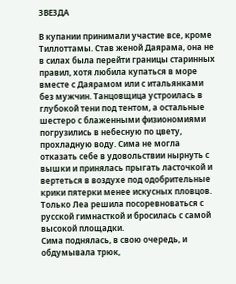ЗВЕЗДА

В купании принимали участие все, кроме Тиллоттамы. Став женой Даярама, она не в силах была перейти границы старинных правил, хотя любила купаться в море вместе с Даярамом или с итальянками без мужчин. Танцовщица устроилась в глубокой тени под тентом, а остальные шестеро с блаженными физиономиями погрузились в небесную по цвету, прохладную воду. Сима не могла отказать себе в удовольствии нырнуть с вышки и принялась прыгать ласточкой и вертеться в воздухе под одобрительные крики пятерки менее искусных пловцов. Только Леа решила посоревноваться с русской гимнасткой и бросилась с самой высокой площадки.
Сима поднялась, в свою очередь, и обдумывала трюк,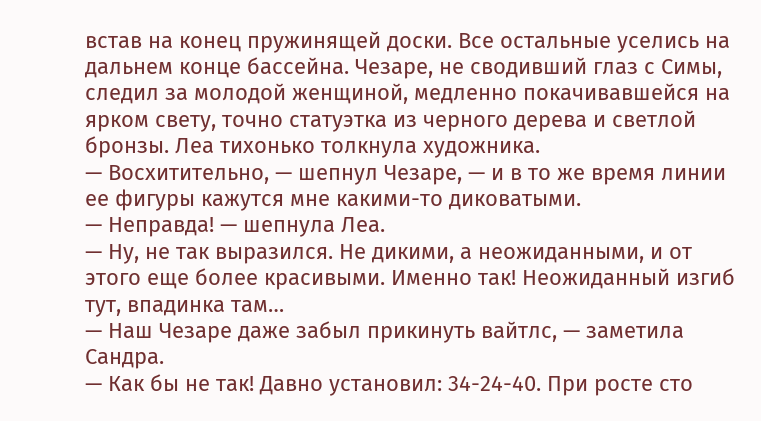встав на конец пружинящей доски. Все остальные уселись на дальнем конце бассейна. Чезаре, не сводивший глаз с Симы, следил за молодой женщиной, медленно покачивавшейся на ярком свету, точно статуэтка из черного дерева и светлой бронзы. Леа тихонько толкнула художника.
— Восхитительно, — шепнул Чезаре, — и в то же время линии ее фигуры кажутся мне какими-то диковатыми.
— Неправда! — шепнула Леа.
— Ну, не так выразился. Не дикими, а неожиданными, и от этого еще более красивыми. Именно так! Неожиданный изгиб тут, впадинка там…
— Наш Чезаре даже забыл прикинуть вайтлс, — заметила Сандра.
— Как бы не так! Давно установил: 34-24-40. При росте сто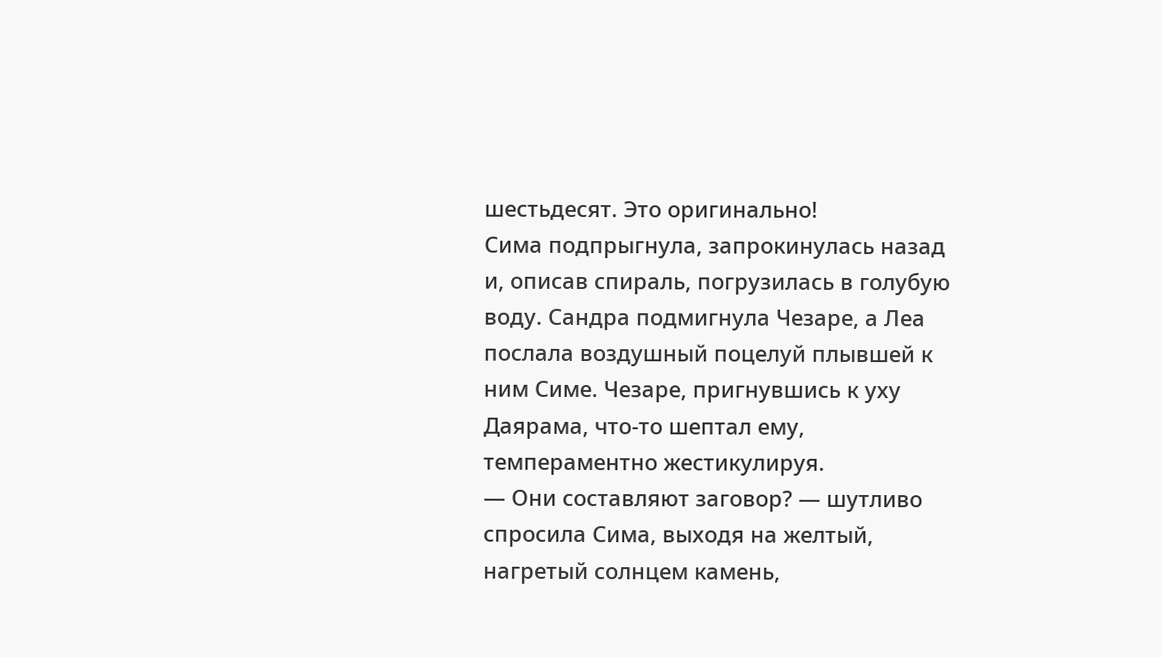шестьдесят. Это оригинально!
Сима подпрыгнула, запрокинулась назад и, описав спираль, погрузилась в голубую воду. Сандра подмигнула Чезаре, а Леа послала воздушный поцелуй плывшей к ним Симе. Чезаре, пригнувшись к уху Даярама, что-то шептал ему, темпераментно жестикулируя.
— Они составляют заговор? — шутливо спросила Сима, выходя на желтый, нагретый солнцем камень,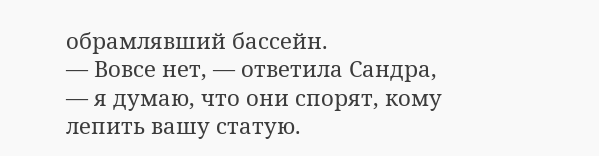обрамлявший бассейн.
— Вовсе нет, — ответила Сандра, — я думаю, что они спорят, кому лепить вашу статую.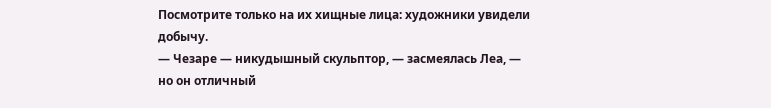Посмотрите только на их хищные лица: художники увидели добычу.
— Чезаре — никудышный скульптор, — засмеялась Леа, — но он отличный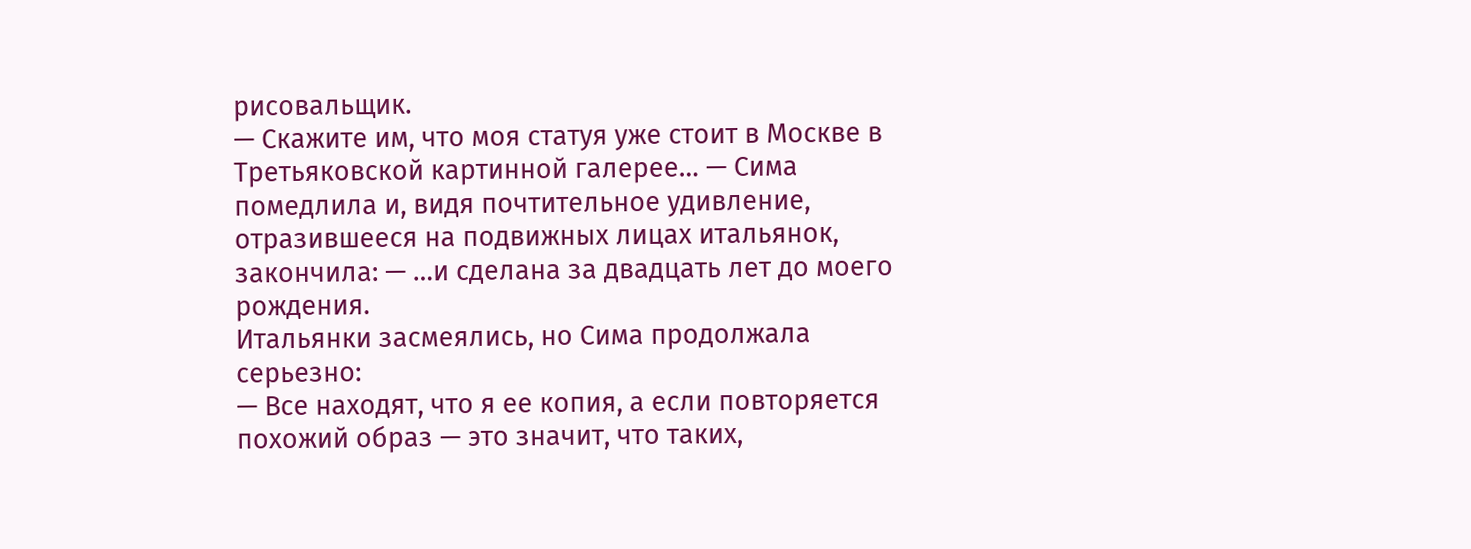рисовальщик.
— Скажите им, что моя статуя уже стоит в Москве в Третьяковской картинной галерее… — Сима помедлила и, видя почтительное удивление, отразившееся на подвижных лицах итальянок, закончила: — …и сделана за двадцать лет до моего рождения.
Итальянки засмеялись, но Сима продолжала серьезно:
— Все находят, что я ее копия, а если повторяется похожий образ — это значит, что таких,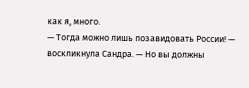как я, много.
— Тогда можно лишь позавидовать России! — воскликнула Сандра. — Но вы должны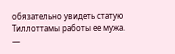обязательно увидеть статую Тиллоттамы работы ее мужа.
—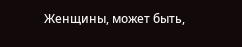Женщины, может быть,